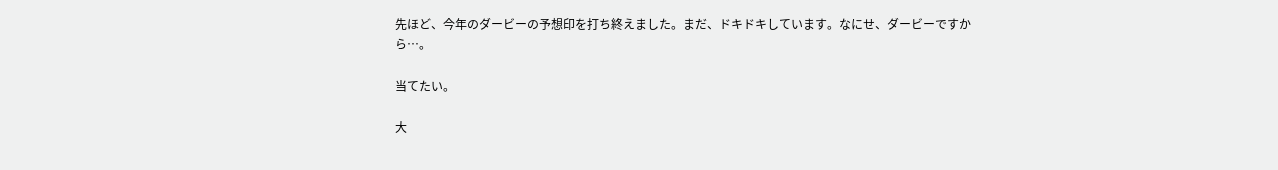先ほど、今年のダービーの予想印を打ち終えました。まだ、ドキドキしています。なにせ、ダービーですから…。

当てたい。

大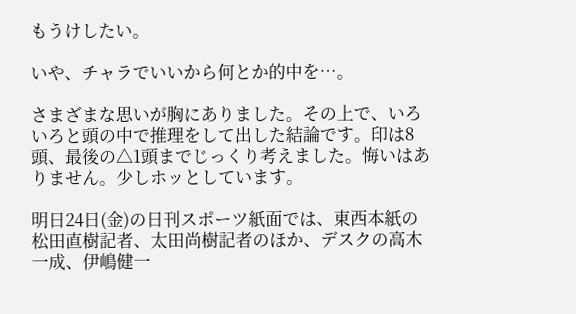もうけしたい。

いや、チャラでいいから何とか的中を…。

さまざまな思いが胸にありました。その上で、いろいろと頭の中で推理をして出した結論です。印は8頭、最後の△1頭までじっくり考えました。悔いはありません。少しホッとしています。

明日24日(金)の日刊スポーツ紙面では、東西本紙の松田直樹記者、太田尚樹記者のほか、デスクの高木一成、伊嶋健一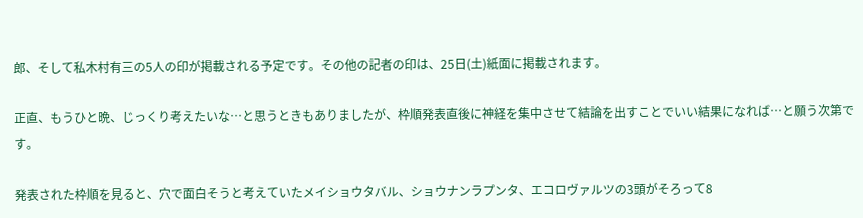郎、そして私木村有三の5人の印が掲載される予定です。その他の記者の印は、25日(土)紙面に掲載されます。

正直、もうひと晩、じっくり考えたいな…と思うときもありましたが、枠順発表直後に神経を集中させて結論を出すことでいい結果になれば…と願う次第です。

発表された枠順を見ると、穴で面白そうと考えていたメイショウタバル、ショウナンラプンタ、エコロヴァルツの3頭がそろって8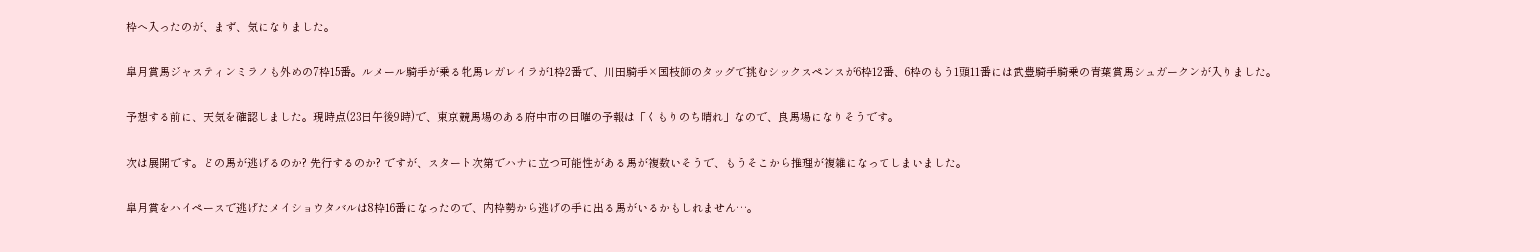枠へ入ったのが、まず、気になりました。

皐月賞馬ジャスティンミラノも外めの7枠15番。ルメール騎手が乗る牝馬レガレイラが1枠2番で、川田騎手×国枝師のタッグで挑むシックスペンスが6枠12番、6枠のもう1頭11番には武豊騎手騎乗の青葉賞馬シュガークンが入りました。

予想する前に、天気を確認しました。現時点(23日午後9時)で、東京競馬場のある府中市の日曜の予報は「くもりのち晴れ」なので、良馬場になりそうです。

次は展開です。どの馬が逃げるのか? 先行するのか? ですが、スタート次第でハナに立つ可能性がある馬が複数いそうで、もうそこから推理が複雑になってしまいました。

皐月賞をハイペースで逃げたメイショウタバルは8枠16番になったので、内枠勢から逃げの手に出る馬がいるかもしれません…。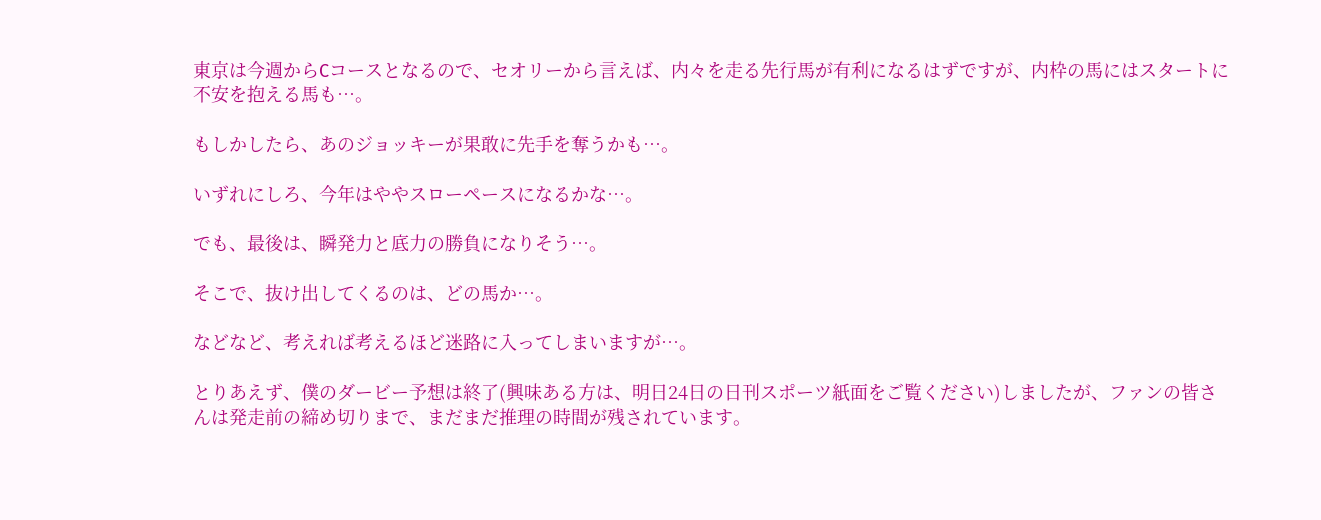東京は今週からCコースとなるので、セオリーから言えば、内々を走る先行馬が有利になるはずですが、内枠の馬にはスタートに不安を抱える馬も…。

もしかしたら、あのジョッキーが果敢に先手を奪うかも…。

いずれにしろ、今年はややスローペースになるかな…。

でも、最後は、瞬発力と底力の勝負になりそう…。

そこで、抜け出してくるのは、どの馬か…。

などなど、考えれば考えるほど迷路に入ってしまいますが…。

とりあえず、僕のダービー予想は終了(興味ある方は、明日24日の日刊スポーツ紙面をご覧ください)しましたが、ファンの皆さんは発走前の締め切りまで、まだまだ推理の時間が残されています。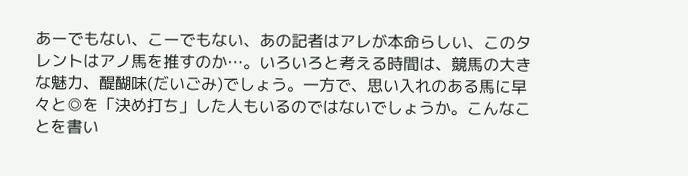あーでもない、こーでもない、あの記者はアレが本命らしい、このタレントはアノ馬を推すのか…。いろいろと考える時間は、競馬の大きな魅力、醍醐味(だいごみ)でしょう。一方で、思い入れのある馬に早々と◎を「決め打ち」した人もいるのではないでしょうか。こんなことを書い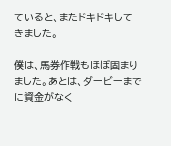ていると、またドキドキしてきました。

僕は、馬券作戦もほぼ固まりました。あとは、ダービーまでに資金がなく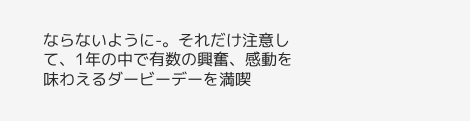ならないように-。それだけ注意して、1年の中で有数の興奮、感動を味わえるダービーデーを満喫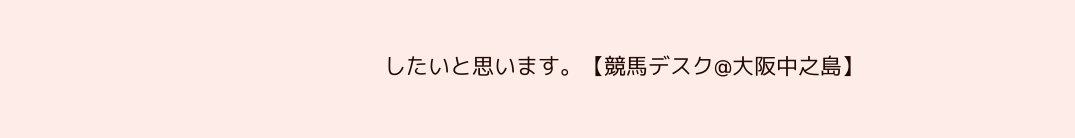したいと思います。【競馬デスク@大阪中之島】